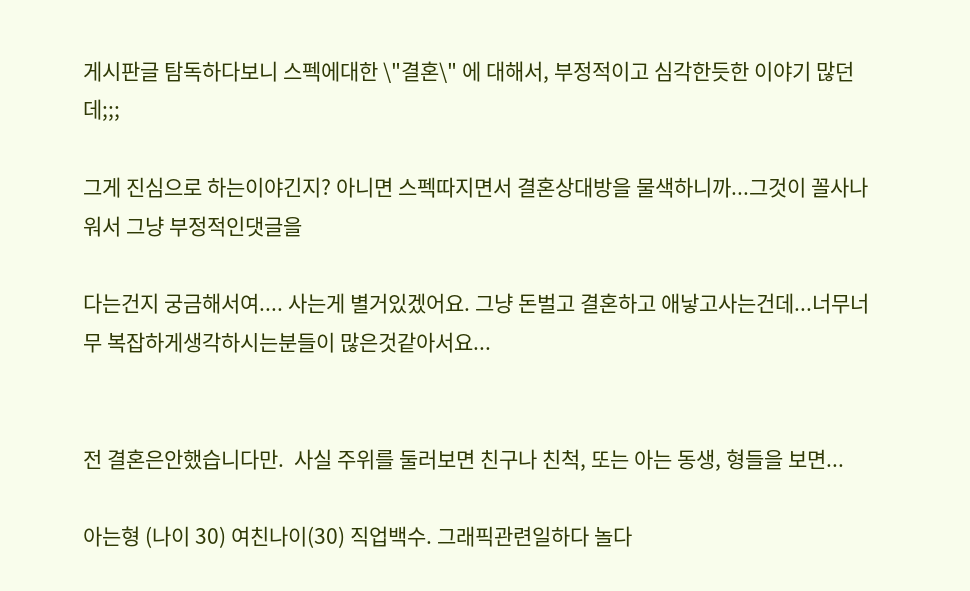게시판글 탐독하다보니 스펙에대한 \"결혼\" 에 대해서, 부정적이고 심각한듯한 이야기 많던데;;;

그게 진심으로 하는이야긴지? 아니면 스펙따지면서 결혼상대방을 물색하니까...그것이 꼴사나워서 그냥 부정적인댓글을

다는건지 궁금해서여.... 사는게 별거있겠어요. 그냥 돈벌고 결혼하고 애낳고사는건데...너무너무 복잡하게생각하시는분들이 많은것같아서요...


전 결혼은안했습니다만.  사실 주위를 둘러보면 친구나 친척, 또는 아는 동생, 형들을 보면...

아는형 (나이 30) 여친나이(30) 직업백수. 그래픽관련일하다 놀다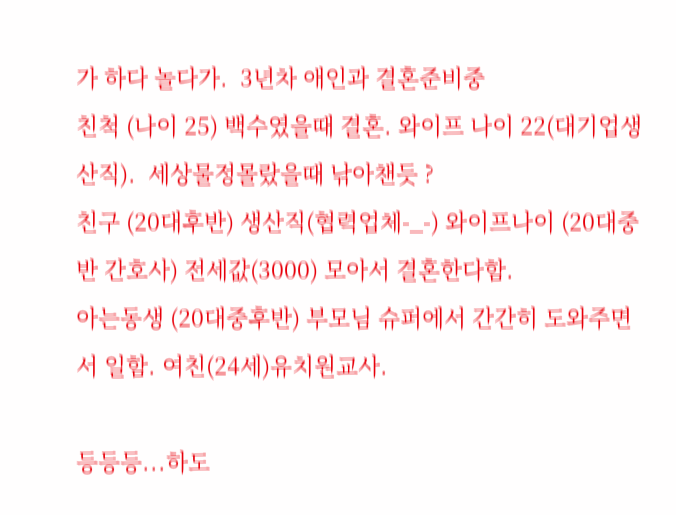가 하다 놀다가.  3년차 애인과 결혼준비중
친척 (나이 25) 백수였을때 결혼. 와이프 나이 22(대기업생산직).  세상물정몰랐을때 낚아챈듯 ?
친구 (20대후반) 생산직(협력업체-_-) 와이프나이 (20대중반 간호사) 전세값(3000) 모아서 결혼한다함.
아는동생 (20대중후반) 부모님 슈퍼에서 간간히 도와주면서 일함. 여친(24세)유치원교사.

등등등...하도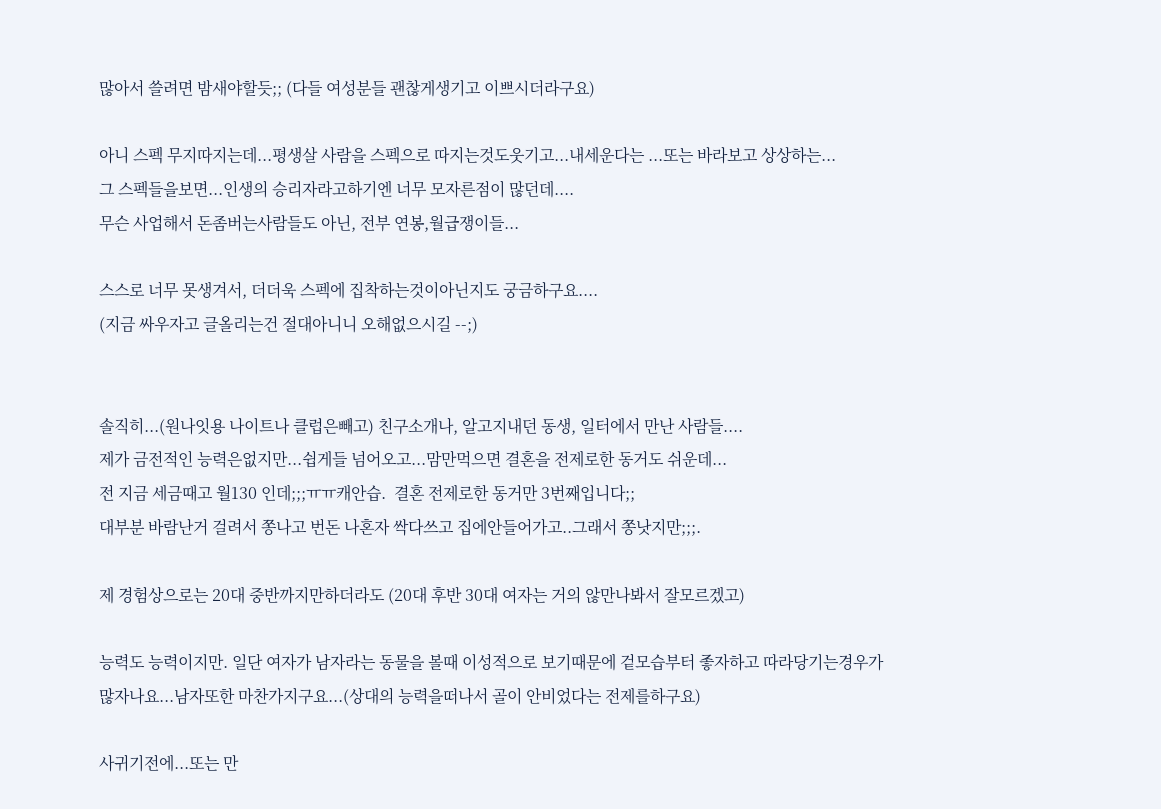많아서 쓸려면 밤새야할듯;; (다들 여성분들 괜찮게생기고 이쁘시더라구요)

아니 스펙 무지따지는데...평생살 사람을 스펙으로 따지는것도웃기고...내세운다는 ...또는 바라보고 상상하는...
그 스펙들을보면...인생의 승리자라고하기엔 너무 모자른점이 많던데....
무슨 사업해서 돈좀버는사람들도 아닌, 전부 연봉,월급쟁이들...

스스로 너무 못생겨서, 더더욱 스펙에 집착하는것이아닌지도 궁금하구요....
(지금 싸우자고 글올리는건 절대아니니 오해없으시길 --;)


솔직히...(원나잇용 나이트나 클럽은빼고) 친구소개나, 알고지내던 동생, 일터에서 만난 사람들....
제가 금전적인 능력은없지만...쉽게들 넘어오고...맘만먹으면 결혼을 전제로한 동거도 쉬운데...
전 지금 세금때고 월130 인데;;;ㅠㅠ캐안습.  결혼 전제로한 동거만 3번째입니다;;
대부분 바람난거 걸려서 쫑나고 번돈 나혼자 싹다쓰고 집에안들어가고..그래서 쫑낫지만;;;.

제 경험상으로는 20대 중반까지만하더라도 (20대 후반 30대 여자는 거의 않만나봐서 잘모르겠고)

능력도 능력이지만. 일단 여자가 남자라는 동물을 볼때 이성적으로 보기때문에 겉모습부터 좋자하고 따라당기는경우가
많자나요...남자또한 마찬가지구요...(상대의 능력을떠나서 골이 안비었다는 전제를하구요)

사귀기전에...또는 만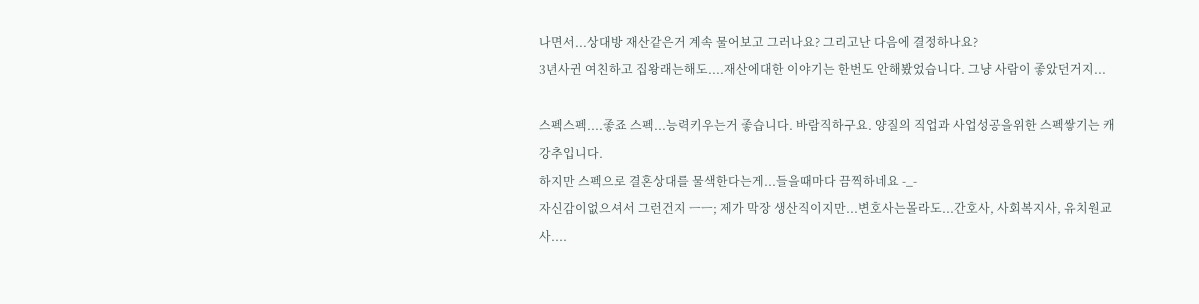나면서...상대방 재산같은거 계속 물어보고 그러나요? 그리고난 다음에 결정하나요?
3년사귄 여친하고 집왕래는해도....재산에대한 이야기는 한번도 안해봤었습니다. 그냥 사람이 좋았던거지...

스펙스펙....좋죠 스펙...능력키우는거 좋습니다. 바람직하구요. 양질의 직업과 사업성공을위한 스펙쌓기는 캐강추입니다.
하지만 스펙으로 결혼상대를 물색한다는게...들을때마다 끔찍하네요 -_-
자신감이없으셔서 그런건지 ㅡㅡ; 제가 막장 생산직이지만...변호사는몰라도...간호사, 사회복지사, 유치원교사....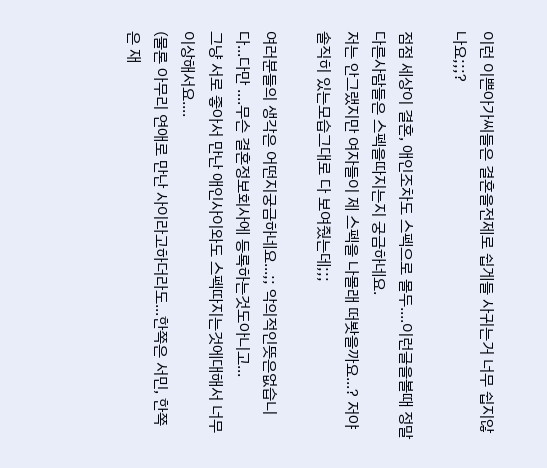이런 이쁜아가씨들은 결혼을전제로 쉽게들 사귀는거 너무 쉽지않나요;;;?

점점 세상이 결혼, 애인조차도 스펙으로 몰두....이런글을볼때 정말 다른사람들은 스펙을따지는지 궁금하네요.
저는 안그랬지만 여자들이 제 스펙을 나몰래 떠봣을까요...? 저야 솔직히 있는모습그대로 다 보여줬는데;;;

여러분들의 생각은 어떤지궁금하네요...;; 악의적인뜻은없습니다...다만 ....무슨 결혼정보회사에 등록하는것도아니고...
그냥 서로 좋아서 만난 애인사이와도 스펙따지는것에대해서 너무 이상해서요....
(물론 아무리 연애로 만난 사이라고하더라도...한쪽은 서민, 한쪽은 재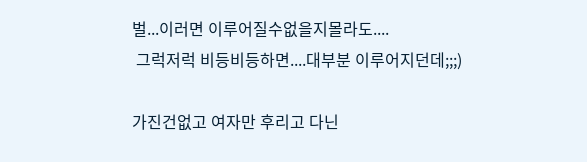벌...이러면 이루어질수없을지몰라도....
 그럭저럭 비등비등하면....대부분 이루어지던데;;;)

가진건없고 여자만 후리고 다닌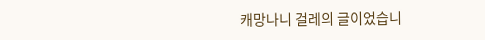캐망나니 걸레의 글이었습니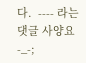다.  ---- 라는 댓글 사양요 -_-;